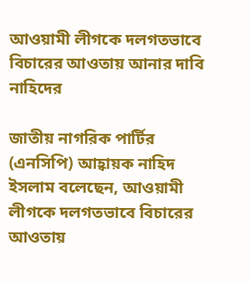আওয়ামী লীগকে দলগতভাবে বিচারের আওতায় আনার দাবি নাহিদের

জাতীয় নাগরিক পার্টির (এনসিপি) আহ্বায়ক নাহিদ ইসলাম বলেছেন, আওয়ামী লীগকে দলগতভাবে বিচারের আওতায়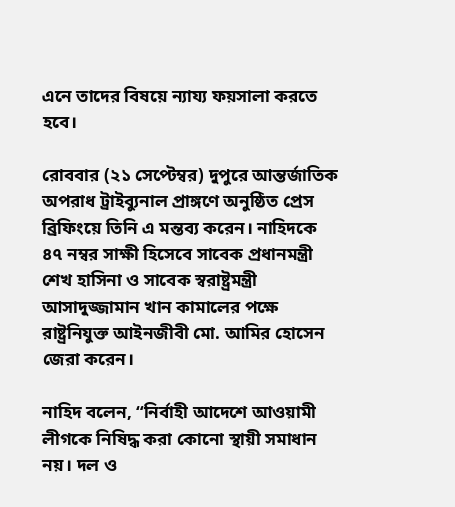এনে তাদের বিষয়ে ন্যায্য ফয়সালা করতে হবে।

রোববার (২১ সেপ্টেম্বর) দুপুরে আন্তর্জাতিক অপরাধ ট্রাইব্যুনাল প্রাঙ্গণে অনুষ্ঠিত প্রেস ব্রিফিংয়ে তিনি এ মন্তব্য করেন। নাহিদকে ৪৭ নম্বর সাক্ষী হিসেবে সাবেক প্রধানমন্ত্রী শেখ হাসিনা ও সাবেক স্বরাষ্ট্রমন্ত্রী আসাদুজ্জামান খান কামালের পক্ষে রাষ্ট্রনিযুক্ত আইনজীবী মো. আমির হোসেন জেরা করেন।

নাহিদ বলেন, “নির্বাহী আদেশে আওয়ামী লীগকে নিষিদ্ধ করা কোনো স্থায়ী সমাধান নয়। দল ও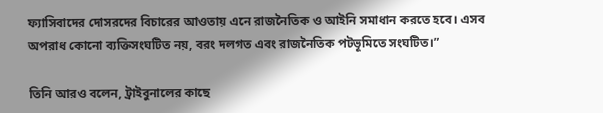ফ্যাসিবাদের দোসরদের বিচারের আওতায় এনে রাজনৈতিক ও আইনি সমাধান করতে হবে। এসব অপরাধ কোনো ব্যক্তিসংঘটিত নয়, বরং দলগত এবং রাজনৈতিক পটভূমিতে সংঘটিত।”

তিনি আরও বলেন, ট্রাইবুনালের কাছে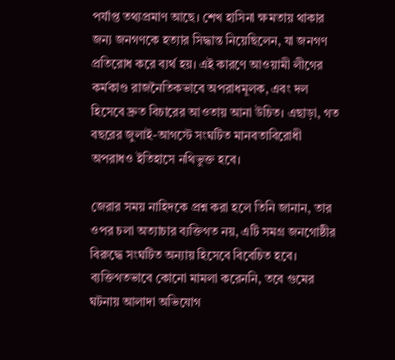পর্যাপ্ত তথ্যপ্রমাণ আছে। শেখ হাসিনা ক্ষমতায় থাকার জন্য জনগণকে হত্যার সিদ্ধান্ত নিয়েছিলেন, যা জনগণ প্রতিরোধ করে ব্যর্থ হয়। এই কারণে আওয়ামী লীগের কর্মকাণ্ড রাজনৈতিকভাবে অপরাধমূলক, এবং দল হিসেবে দ্রুত বিচারের আওতায় আনা উচিত। এছাড়া, গত বছরের জুলাই-আগস্টে সংঘটিত মানবতাবিরোধী অপরাধও ইতিহাসে নথিভুক্ত হবে।

জেরার সময় নাহিদকে প্রশ্ন করা হলে তিনি জানান, তার ওপর চলা অত্যাচার ব্যক্তিগত নয়, এটি সমগ্র জনগোষ্ঠীর বিরুদ্ধে সংঘটিত অন্যায় হিসেবে বিবেচিত হবে। ব্যক্তিগতভাবে কোনো মামলা করেননি, তবে গুমের ঘটনায় আলাদা অভিযোগ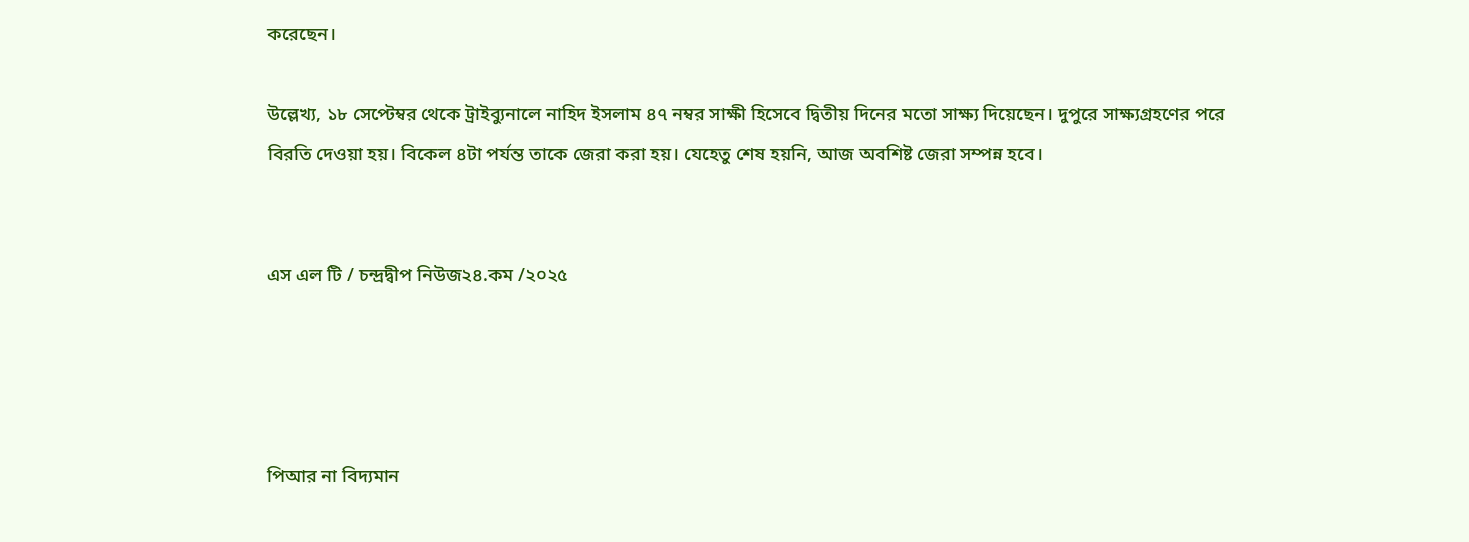করেছেন।

উল্লেখ্য, ১৮ সেপ্টেম্বর থেকে ট্রাইব্যুনালে নাহিদ ইসলাম ৪৭ নম্বর সাক্ষী হিসেবে দ্বিতীয় দিনের মতো সাক্ষ্য দিয়েছেন। দুপুরে সাক্ষ্যগ্রহণের পরে বিরতি দেওয়া হয়। বিকেল ৪টা পর্যন্ত তাকে জেরা করা হয়। যেহেতু শেষ হয়নি, আজ অবশিষ্ট জেরা সম্পন্ন হবে।


এস এল টি / চন্দ্রদ্বীপ নিউজ২৪.কম /২০২৫




পিআর না বিদ্যমান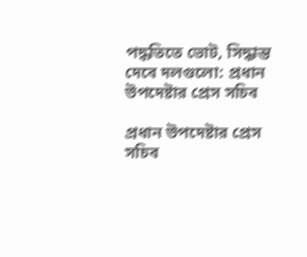পদ্ধতিতে ভোট, সিদ্ধান্ত দেবে দলগুলো: প্রধান উপদেষ্টার প্রেস সচিব

প্রধান উপদেষ্টার প্রেস সচিব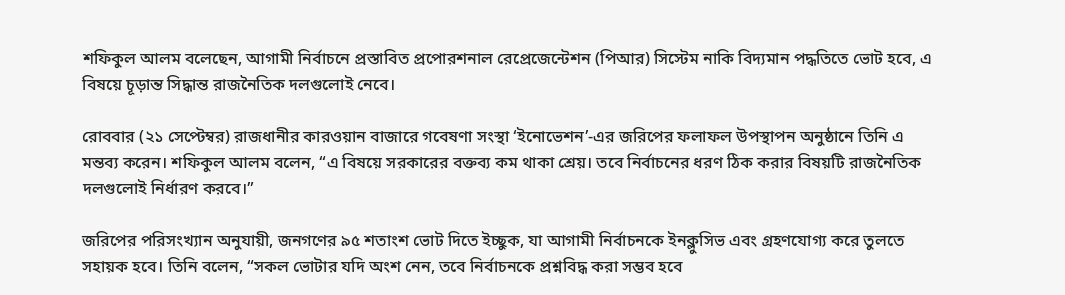শফিকুল আলম বলেছেন, আগামী নির্বাচনে প্রস্তাবিত প্রপোরশনাল রেপ্রেজেন্টেশন (পিআর) সিস্টেম নাকি বিদ্যমান পদ্ধতিতে ভোট হবে, এ বিষয়ে চূড়ান্ত সিদ্ধান্ত রাজনৈতিক দলগুলোই নেবে।

রোববার (২১ সেপ্টেম্বর) রাজধানীর কারওয়ান বাজারে গবেষণা সংস্থা ‘ইনোভেশন’-এর জরিপের ফলাফল উপস্থাপন অনুষ্ঠানে তিনি এ মন্তব্য করেন। শফিকুল আলম বলেন, “এ বিষয়ে সরকারের বক্তব্য কম থাকা শ্রেয়। তবে নির্বাচনের ধরণ ঠিক করার বিষয়টি রাজনৈতিক দলগুলোই নির্ধারণ করবে।”

জরিপের পরিসংখ্যান অনুযায়ী, জনগণের ৯৫ শতাংশ ভোট দিতে ইচ্ছুক, যা আগামী নির্বাচনকে ইনক্লুসিভ এবং গ্রহণযোগ্য করে তুলতে সহায়ক হবে। তিনি বলেন, “সকল ভোটার যদি অংশ নেন, তবে নির্বাচনকে প্রশ্নবিদ্ধ করা সম্ভব হবে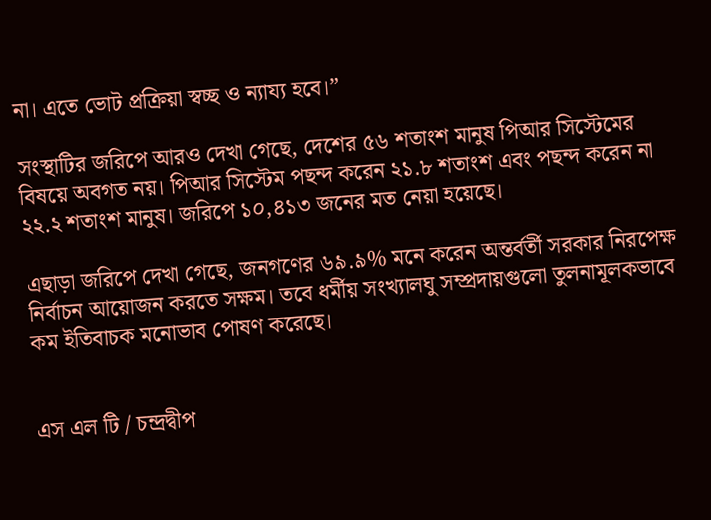না। এতে ভোট প্রক্রিয়া স্বচ্ছ ও ন্যায্য হবে।”

সংস্থাটির জরিপে আরও দেখা গেছে, দেশের ৫৬ শতাংশ মানুষ পিআর সিস্টেমের বিষয়ে অবগত নয়। পিআর সিস্টেম পছন্দ করেন ২১.৮ শতাংশ এবং পছন্দ করেন না ২২.২ শতাংশ মানুষ। জরিপে ১০,৪১৩ জনের মত নেয়া হয়েছে।

এছাড়া জরিপে দেখা গেছে, জনগণের ৬৯.৯% মনে করেন অন্তর্বর্তী সরকার নিরপেক্ষ নির্বাচন আয়োজন করতে সক্ষম। তবে ধর্মীয় সংখ্যালঘু সম্প্রদায়গুলো তুলনামূলকভাবে কম ইতিবাচক মনোভাব পোষণ করেছে।


এস এল টি / চন্দ্রদ্বীপ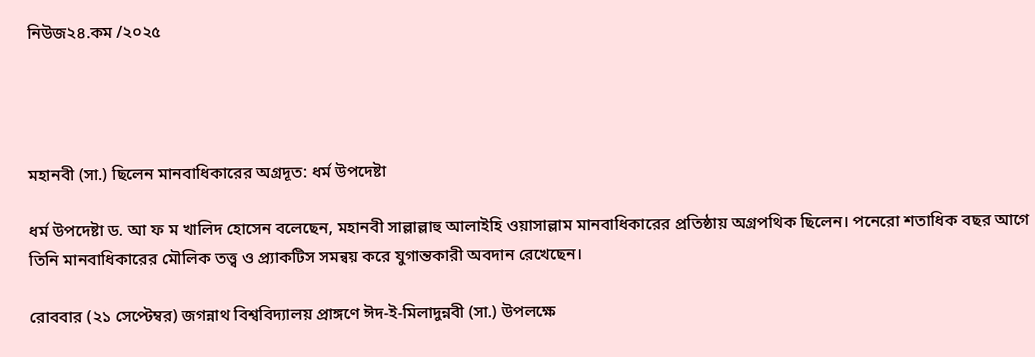নিউজ২৪.কম /২০২৫




মহানবী (সা.) ছিলেন মানবাধিকারের অগ্রদূত: ধর্ম উপদেষ্টা

ধর্ম উপদেষ্টা ড. আ ফ ম খালিদ হোসেন বলেছেন, মহানবী সাল্লাল্লাহু আলাইহি ওয়াসাল্লাম মানবাধিকারের প্রতিষ্ঠায় অগ্রপথিক ছিলেন। পনেরো শতাধিক বছর আগে তিনি মানবাধিকারের মৌলিক তত্ত্ব ও প্র্যাকটিস সমন্বয় করে যুগান্তকারী অবদান রেখেছেন।

রোববার (২১ সেপ্টেম্বর) জগন্নাথ বিশ্ববিদ্যালয় প্রাঙ্গণে ঈদ-ই-মিলাদুন্নবী (সা.) উপলক্ষে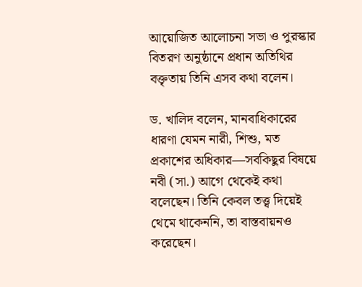আয়োজিত আলোচনা সভা ও পুরস্কার বিতরণ অনুষ্ঠানে প্রধান অতিথির বক্তৃতায় তিনি এসব কথা বলেন।

ড. খালিদ বলেন, মানবাধিকারের ধারণা যেমন নারী, শিশু, মত প্রকাশের অধিকার—সবকিছুর বিষয়ে নবী (সা.) আগে থেকেই কথা বলেছেন। তিনি কেবল তত্ত্ব দিয়েই থেমে থাকেননি, তা বাস্তবায়নও করেছেন।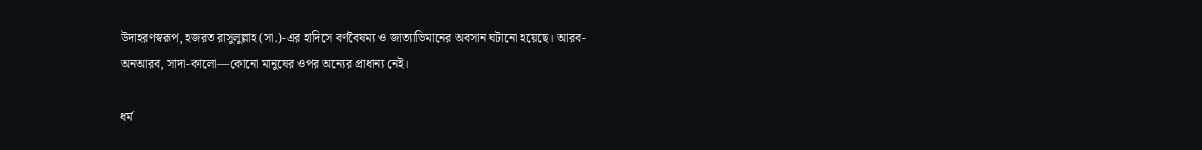উদাহরণস্বরূপ, হজরত রাসুলুল্লাহ (সা.)-এর হাদিসে বর্ণবৈষম্য ও জাত্যাভিমানের অবসান ঘটানো হয়েছে। আরব-অনআরব, সাদা-কালো—কোনো মানুষের ওপর অন্যের প্রাধান্য নেই।

ধর্ম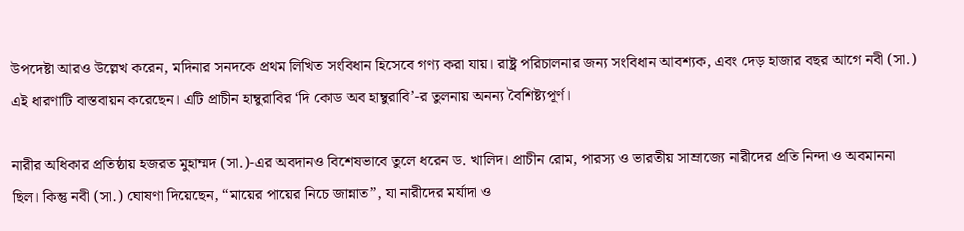উপদেষ্টা আরও উল্লেখ করেন, মদিনার সনদকে প্রথম লিখিত সংবিধান হিসেবে গণ্য করা যায়। রাষ্ট্র পরিচালনার জন্য সংবিধান আবশ্যক, এবং দেড় হাজার বছর আগে নবী (সা.) এই ধারণাটি বাস্তবায়ন করেছেন। এটি প্রাচীন হাম্বুরাবির ‘দি কোড অব হাম্বুরাবি’-র তুলনায় অনন্য বৈশিষ্ট্যপূর্ণ।

নারীর অধিকার প্রতিষ্ঠায় হজরত মুহাম্মদ (সা.)-এর অবদানও বিশেষভাবে তুলে ধরেন ড. খালিদ। প্রাচীন রোম, পারস্য ও ভারতীয় সাম্রাজ্যে নারীদের প্রতি নিন্দা ও অবমাননা ছিল। কিন্তু নবী (সা.) ঘোষণা দিয়েছেন, “মায়ের পায়ের নিচে জান্নাত”, যা নারীদের মর্যাদা ও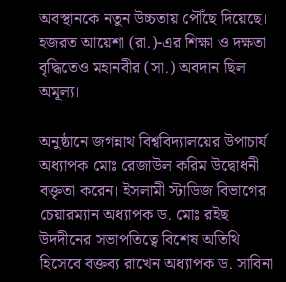অবস্থানকে নতুন উচ্চতায় পৌঁছে দিয়েছে। হজরত আয়েশা (রা.)-এর শিক্ষা ও দক্ষতা বৃদ্ধিতেও মহানবীর (সা.) অবদান ছিল অমূল্য।

অনুষ্ঠানে জগন্নাথ বিশ্ববিদ্যালয়ের উপাচার্য অধ্যাপক মোঃ রেজাউল করিম উদ্বোধনী বক্তৃতা করেন। ইসলামী স্টাডিজ বিভাগের চেয়ারম্যান অধ্যাপক ড. মোঃ রইছ উদদীনের সভাপতিত্বে বিশেষ অতিথি হিসেবে বক্তব্য রাখেন অধ্যাপক ড. সাবিনা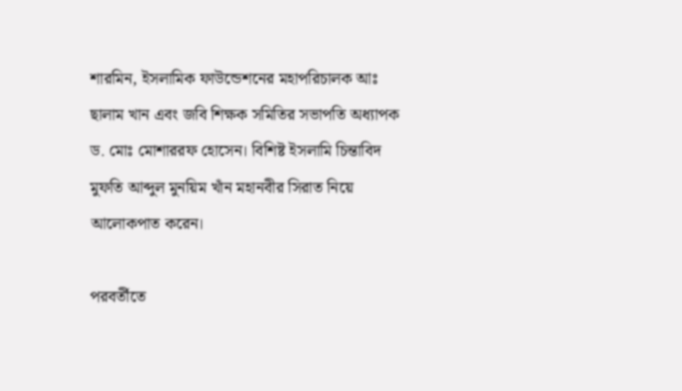শারমিন, ইসলামিক ফাউন্ডেশনের মহাপরিচালক আঃ ছালাম খান এবং জবি শিক্ষক সমিতির সভাপতি অধ্যাপক ড. মোঃ মোশাররফ হোসেন। বিশিষ্ট ইসলামি চিন্তাবিদ মুফতি আব্দুল মুনয়িম খাঁন মহানবীর সিরাত নিয়ে আলোকপাত করেন।

পরবর্তীতে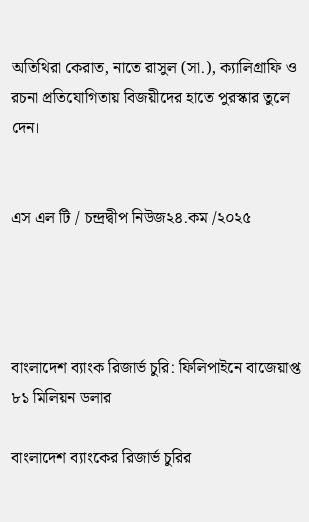অতিথিরা কেরাত, নাতে রাসুল (সা.), ক্যালিগ্রাফি ও রচনা প্রতিযোগিতায় বিজয়ীদের হাতে পুরস্কার তুলে দেন।


এস এল টি / চন্দ্রদ্বীপ নিউজ২৪.কম /২০২৫




বাংলাদেশ ব্যাংক রিজার্ভ চুরি: ফিলিপাইনে বাজেয়াপ্ত ৮১ মিলিয়ন ডলার

বাংলাদেশ ব্যাংকের রিজার্ভ চুরির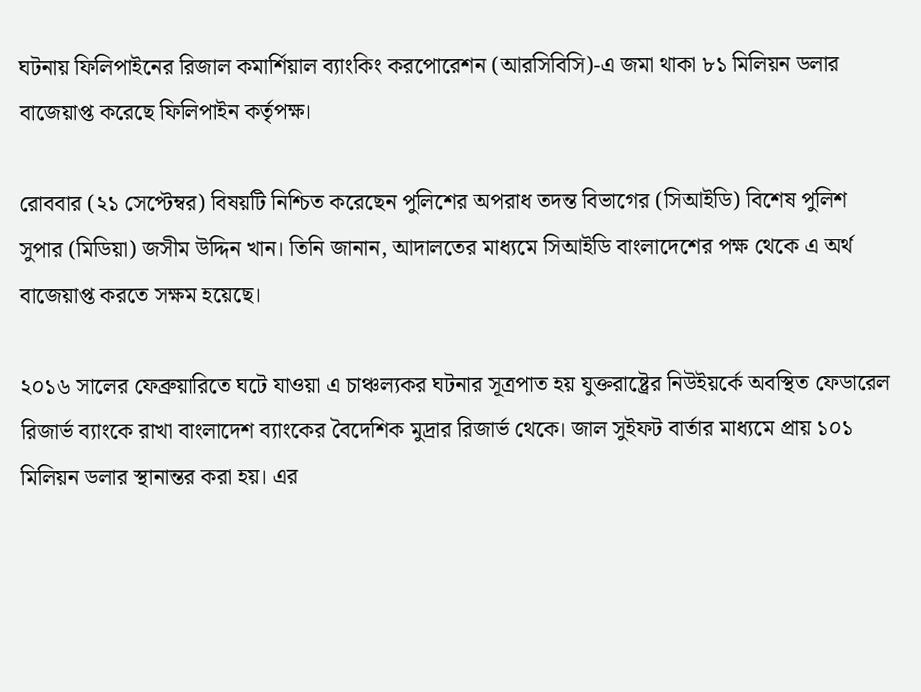ঘটনায় ফিলিপাইনের রিজাল কমার্শিয়াল ব্যাংকিং করপোরেশন (আরসিবিসি)-এ জমা থাকা ৮১ মিলিয়ন ডলার বাজেয়াপ্ত করেছে ফিলিপাইন কর্তৃপক্ষ।

রোববার (২১ সেপ্টেম্বর) বিষয়টি নিশ্চিত করেছেন পুলিশের অপরাধ তদন্ত বিভাগের (সিআইডি) বিশেষ পুলিশ সুপার (মিডিয়া) জসীম উদ্দিন খান। তিনি জানান, আদালতের মাধ্যমে সিআইডি বাংলাদেশের পক্ষ থেকে এ অর্থ বাজেয়াপ্ত করতে সক্ষম হয়েছে।

২০১৬ সালের ফেব্রুয়ারিতে ঘটে যাওয়া এ চাঞ্চল্যকর ঘটনার সূত্রপাত হয় যুক্তরাষ্ট্রের নিউইয়র্কে অবস্থিত ফেডারেল রিজার্ভ ব্যাংকে রাখা বাংলাদেশ ব্যাংকের বৈদেশিক মুদ্রার রিজার্ভ থেকে। জাল সুইফট বার্তার মাধ্যমে প্রায় ১০১ মিলিয়ন ডলার স্থানান্তর করা হয়। এর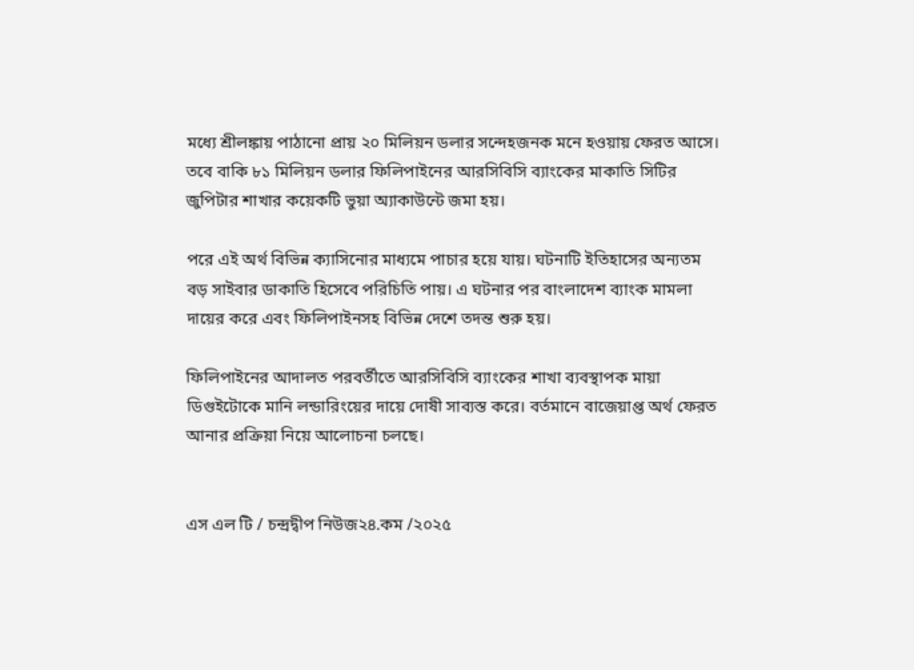মধ্যে শ্রীলঙ্কায় পাঠানো প্রায় ২০ মিলিয়ন ডলার সন্দেহজনক মনে হওয়ায় ফেরত আসে। তবে বাকি ৮১ মিলিয়ন ডলার ফিলিপাইনের আরসিবিসি ব্যাংকের মাকাতি সিটির জুপিটার শাখার কয়েকটি ভুয়া অ্যাকাউন্টে জমা হয়।

পরে এই অর্থ বিভিন্ন ক্যাসিনোর মাধ্যমে পাচার হয়ে যায়। ঘটনাটি ইতিহাসের অন্যতম বড় সাইবার ডাকাতি হিসেবে পরিচিতি পায়। এ ঘটনার পর বাংলাদেশ ব্যাংক মামলা দায়ের করে এবং ফিলিপাইনসহ বিভিন্ন দেশে তদন্ত শুরু হয়।

ফিলিপাইনের আদালত পরবর্তীতে আরসিবিসি ব্যাংকের শাখা ব্যবস্থাপক মায়া ডিগুইটোকে মানি লন্ডারিংয়ের দায়ে দোষী সাব্যস্ত করে। বর্তমানে বাজেয়াপ্ত অর্থ ফেরত আনার প্রক্রিয়া নিয়ে আলোচনা চলছে।


এস এল টি / চন্দ্রদ্বীপ নিউজ২৪.কম /২০২৫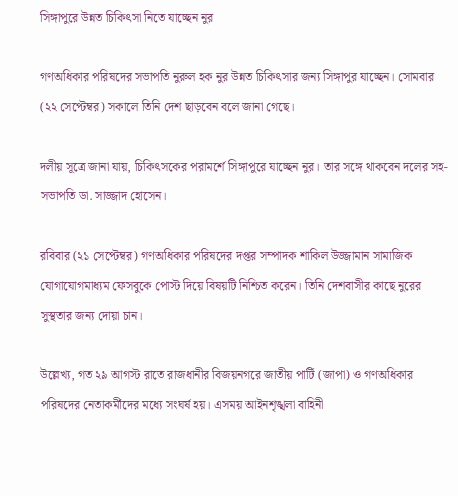সিঙ্গাপুরে উন্নত চিকিৎসা নিতে যাচ্ছেন নুর

গণঅধিকার পরিষদের সভাপতি নুরুল হক নুর উন্নত চিকিৎসার জন্য সিঙ্গাপুর যাচ্ছেন। সোমবার (২২ সেপ্টেম্বর) সকালে তিনি দেশ ছাড়বেন বলে জানা গেছে।

দলীয় সূত্রে জানা যায়, চিকিৎসকের পরামর্শে সিঙ্গাপুরে যাচ্ছেন নুর। তার সঙ্গে থাকবেন দলের সহ-সভাপতি ডা. সাজ্জাদ হোসেন।

রবিবার (২১ সেপ্টেম্বর) গণঅধিকার পরিষদের দপ্তর সম্পাদক শাকিল উজ্জামান সামাজিক যোগাযোগমাধ্যম ফেসবুকে পোস্ট দিয়ে বিষয়টি নিশ্চিত করেন। তিনি দেশবাসীর কাছে নুরের সুস্থতার জন্য দোয়া চান।

উল্লেখ্য, গত ২৯ আগস্ট রাতে রাজধানীর বিজয়নগরে জাতীয় পার্টি (জাপা) ও গণঅধিকার পরিষদের নেতাকর্মীদের মধ্যে সংঘর্ষ হয়। এসময় আইনশৃঙ্খলা বাহিনী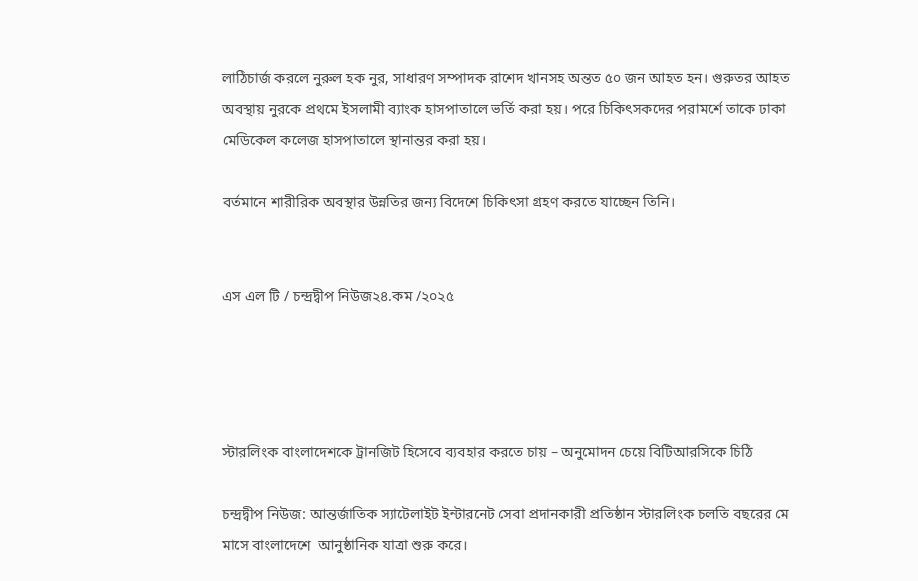লাঠিচার্জ করলে নুরুল হক নুর, সাধারণ সম্পাদক রাশেদ খানসহ অন্তত ৫০ জন আহত হন। গুরুতর আহত অবস্থায় নুরকে প্রথমে ইসলামী ব্যাংক হাসপাতালে ভর্তি করা হয়। পরে চিকিৎসকদের পরামর্শে তাকে ঢাকা মেডিকেল কলেজ হাসপাতালে স্থানান্তর করা হয়।

বর্তমানে শারীরিক অবস্থার উন্নতির জন্য বিদেশে চিকিৎসা গ্রহণ করতে যাচ্ছেন তিনি।


এস এল টি / চন্দ্রদ্বীপ নিউজ২৪.কম /২০২৫




স্টারলিংক বাংলাদেশকে ট্রানজিট হিসেবে ব্যবহার করতে চায় – অনুমোদন চেয়ে বিটিআরসিকে চিঠি

চন্দ্রদ্বীপ ‍নিউজ: আন্তর্জাতিক স্যাটেলাইট ইন্টারনেট সেবা প্রদানকারী প্রতিষ্ঠান স্টারলিংক চলতি বছরের মে মাসে বাংলাদেশে  আনুষ্ঠানিক যাত্রা শুরু করে।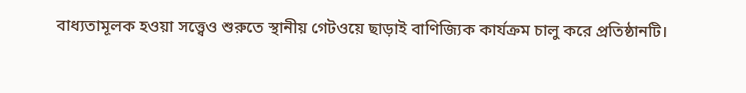বাধ্যতামূলক হওয়া সত্ত্বেও শুরুতে স্থানীয় গেটওয়ে ছাড়াই বাণিজ্যিক কার্যক্রম চালু করে প্রতিষ্ঠানটি।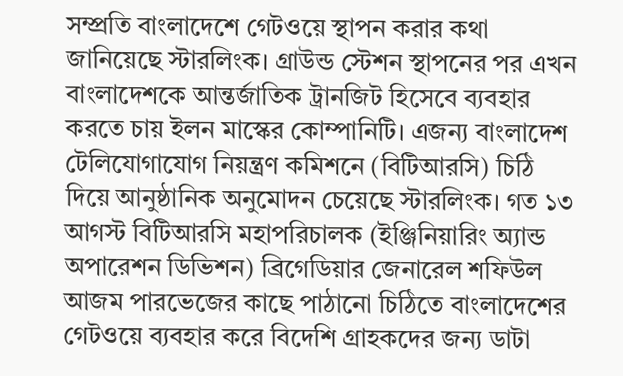সম্প্রতি বাংলাদেশে গেটওয়ে স্থাপন করার কথা জানিয়েছে স্টারলিংক। গ্রাউন্ড স্টেশন স্থাপনের পর এখন বাংলাদেশকে আন্তর্জাতিক ট্রানজিট হিসেবে ব্যবহার করতে চায় ইলন মাস্কের কোম্পানিটি। এজন্য বাংলাদেশ টেলিযোগাযোগ নিয়ন্ত্রণ কমিশনে (বিটিআরসি) চিঠি দিয়ে আনুষ্ঠানিক অনুমোদন চেয়েছে স্টারলিংক। গত ১৩ আগস্ট বিটিআরসি মহাপরিচালক (ইঞ্জিনিয়ারিং অ্যান্ড অপারেশন ডিভিশন) ব্রিগেডিয়ার জেনারেল শফিউল আজম পারভেজের কাছে পাঠানো চিঠিতে বাংলাদেশের গেটওয়ে ব্যবহার করে বিদেশি গ্রাহকদের জন্য ডাটা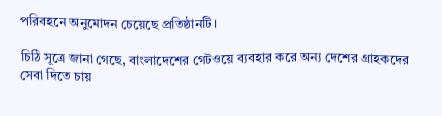পরিবহনে অনুমোদন চেয়েছে প্রতিষ্ঠানটি।

চিঠি সূত্রে জানা গেছে, বাংলাদেশের গেটওয়ে ব্যবহার করে অন্য দেশের গ্রাহকদের সেবা দিতে চায়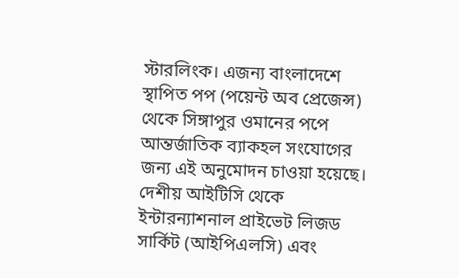স্টারলিংক। এজন্য বাংলাদেশে স্থাপিত পপ (পয়েন্ট অব প্রেজেন্স) থেকে সিঙ্গাপুর ওমানের পপে আন্তর্জাতিক ব্যাকহল সংযোগের জন্য এই অনুমোদন চাওয়া হয়েছে। দেশীয় আইটিসি থেকে ইন্টারন্যাশনাল প্রাইভেট লিজড সার্কিট (আইপিএলসি) এবং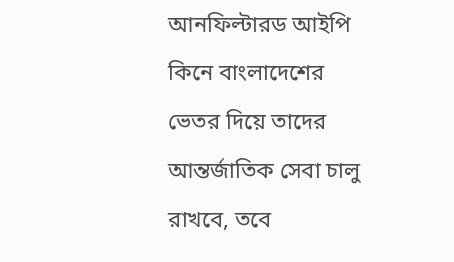আনফিল্টারড আইপি কিনে বাংলাদেশের ভেতর দিয়ে তাদের আন্তর্জাতিক সেবা চালু রাখবে, তবে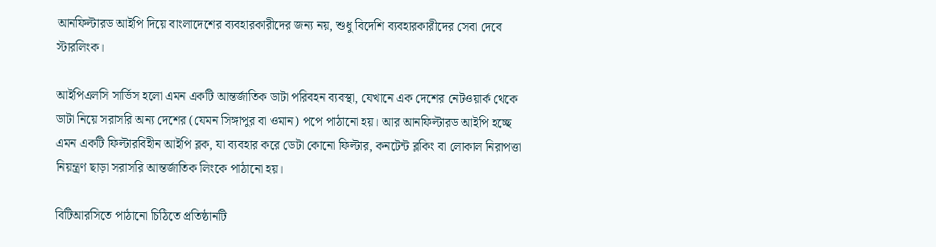আনফিল্টারড আইপি দিয়ে বাংলাদেশের ব্যবহারকারীদের জন্য নয়, শুধু বিদেশি ব্যবহারকারীদের সেবা দেবে স্টারলিংক।

আইপিএলসি সার্ভিস হলো এমন একটি আন্তর্জাতিক ডাটা পরিবহন ব্যবস্থা, যেখানে এক দেশের নেটওয়ার্ক থেকে ডাটা নিয়ে সরাসরি অন্য দেশের (যেমন সিঙ্গাপুর বা ওমান) পপে পাঠানো হয়। আর আনফিল্টারড আইপি হচ্ছে এমন একটি ফিল্টারবিহীন আইপি ব্লক, যা ব্যবহার করে ডেটা কোনো ফিল্টার, কনটেন্ট ব্লকিং বা লোকাল নিরাপত্তা নিয়ন্ত্রণ ছাড়া সরাসরি আন্তর্জাতিক লিংকে পাঠানো হয়।

বিটিআরসিতে পাঠানো চিঠিতে প্রতিষ্ঠানটি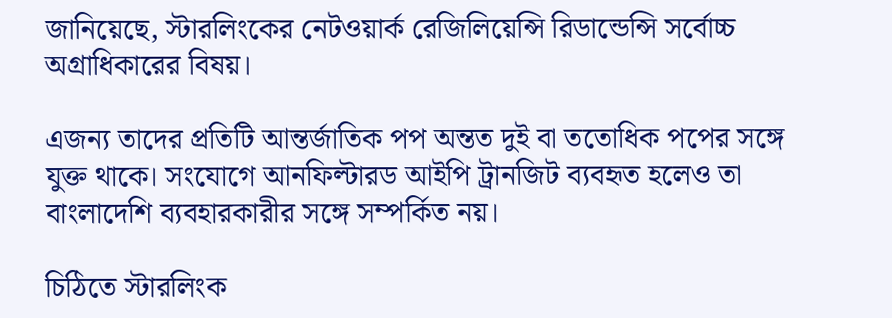জানিয়েছে, স্টারলিংকের নেটওয়ার্ক রেজিলিয়েন্সি রিডান্ডেন্সি সর্বোচ্চ অগ্রাধিকারের বিষয়।

এজন্য তাদের প্রতিটি আন্তর্জাতিক পপ অন্তত দুই বা ততোধিক পপের সঙ্গে যুক্ত থাকে। সংযোগে আনফিল্টারড আইপি ট্রানজিট ব্যবহৃত হলেও তা বাংলাদেশি ব্যবহারকারীর সঙ্গে সম্পর্কিত নয়।

চিঠিতে স্টারলিংক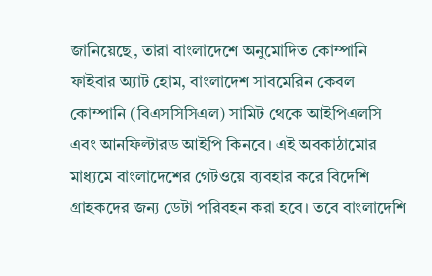জানিয়েছে, তারা বাংলাদেশে অনুমোদিত কোম্পানি ফাইবার অ্যাট হোম, বাংলাদেশ সাবমেরিন কেবল কোম্পানি (বিএসসিসিএল) সামিট থেকে আইপিএলসি এবং আনফিল্টারড আইপি কিনবে। এই অবকাঠামোর মাধ্যমে বাংলাদেশের গেটওয়ে ব্যবহার করে বিদেশি গ্রাহকদের জন্য ডেটা পরিবহন করা হবে। তবে বাংলাদেশি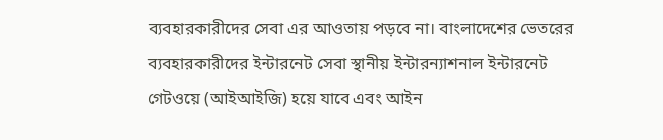ব্যবহারকারীদের সেবা এর আওতায় পড়বে না। বাংলাদেশের ভেতরের ব্যবহারকারীদের ইন্টারনেট সেবা স্থানীয় ইন্টারন্যাশনাল ইন্টারনেট গেটওয়ে (আইআইজি) হয়ে যাবে এবং আইন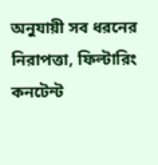অনুযায়ী সব ধরনের নিরাপত্তা, ফিল্টারিং কনটেন্ট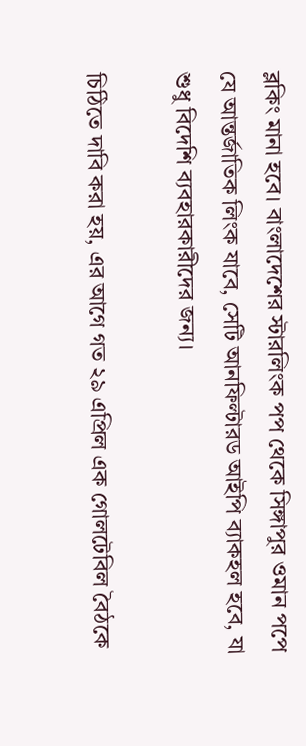ব্লকিং মানা হবে। বাংলাদেশের স্টারলিংক পপ থেকে সিঙ্গাপুর ওমান পপে যে আন্তর্জাতিক লিংক যাবে, সেটি আনফিল্টারড আইপি ব্যাকহল হবে, যা শুধু বিদেশি ব্যবহারকারীদের জন্য।

চিঠিতে দাবি করা হয়, এর আগে গত ২৯ এপ্রিল এক গোলটেবিল বৈঠকে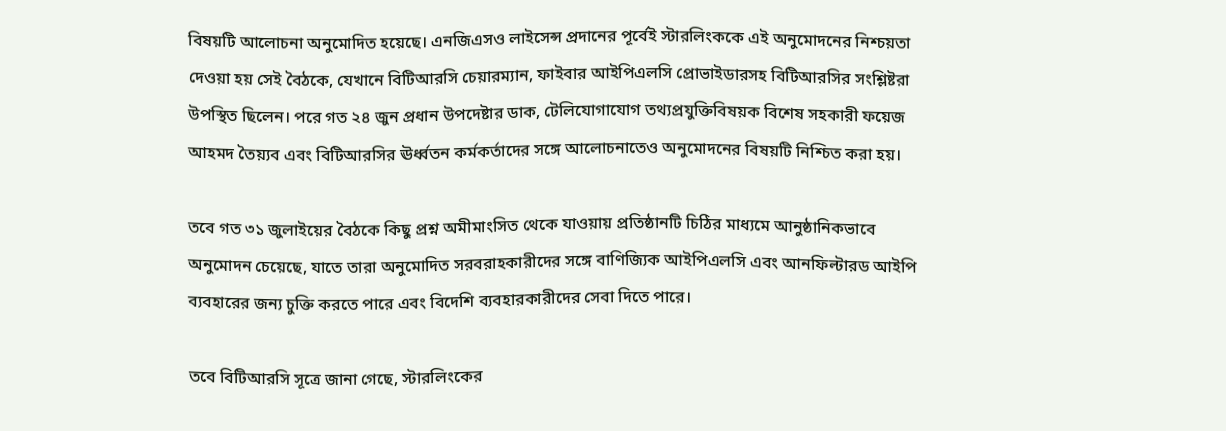বিষয়টি আলোচনা অনুমোদিত হয়েছে। এনজিএসও লাইসেন্স প্রদানের পূর্বেই স্টারলিংককে এই অনুমোদনের নিশ্চয়তা দেওয়া হয় সেই বৈঠকে, যেখানে বিটিআরসি চেয়ারম্যান, ফাইবার আইপিএলসি প্রোভাইডারসহ বিটিআরসির সংশ্লিষ্টরা উপস্থিত ছিলেন। পরে গত ২৪ জুন প্রধান উপদেষ্টার ডাক, টেলিযোগাযোগ তথ্যপ্রযুক্তিবিষয়ক বিশেষ সহকারী ফয়েজ আহমদ তৈয়্যব এবং বিটিআরসির ঊর্ধ্বতন কর্মকর্তাদের সঙ্গে আলোচনাতেও অনুমোদনের বিষয়টি নিশ্চিত করা হয়।

তবে গত ৩১ জুলাইয়ের বৈঠকে কিছু প্রশ্ন অমীমাংসিত থেকে যাওয়ায় প্রতিষ্ঠানটি চিঠির মাধ্যমে আনুষ্ঠানিকভাবে অনুমোদন চেয়েছে, যাতে তারা অনুমোদিত সরবরাহকারীদের সঙ্গে বাণিজ্যিক আইপিএলসি এবং আনফিল্টারড আইপি ব্যবহারের জন্য চুক্তি করতে পারে এবং বিদেশি ব্যবহারকারীদের সেবা দিতে পারে।

তবে বিটিআরসি সূত্রে জানা গেছে, স্টারলিংকের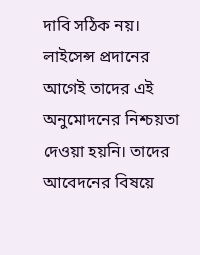দাবি সঠিক নয়। লাইসেন্স প্রদানের আগেই তাদের এই অনুমোদনের নিশ্চয়তা দেওয়া হয়নি। তাদের আবেদনের বিষয়ে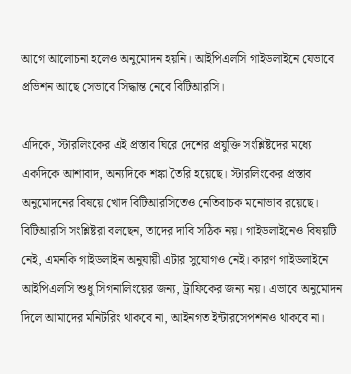আগে আলোচনা হলেও অনুমোদন হয়নি। আইপিএলসি গাইডলাইনে যেভাবে প্রভিশন আছে সেভাবে সিদ্ধান্ত নেবে বিটিআরসি।

এদিকে, স্টারলিংকের এই প্রস্তাব ঘিরে দেশের প্রযুক্তি সংশ্লিষ্টদের মধ্যে একদিকে আশাবাদ, অন্যদিকে শঙ্কা তৈরি হয়েছে। স্টারলিংকের প্রস্তাব অনুমোদনের বিষয়ে খোদ বিটিআরসিতেও নেতিবাচক মনোভাব রয়েছে। বিটিআরসি সংশ্লিষ্টরা বলছেন, তাদের দাবি সঠিক নয়। গাইডলাইনেও বিষয়টি নেই, এমনকি গাইডলাইন অনুযায়ী এটার সুযোগও নেই। কারণ গাইডলাইনে আইপিএলসি শুধু সিগনালিংয়ের জন্য, ট্রাফিকের জন্য নয়। এভাবে অনুমোদন দিলে আমাদের মনিটরিং থাকবে না, আইনগত ইন্টারসেপশনও থাকবে না।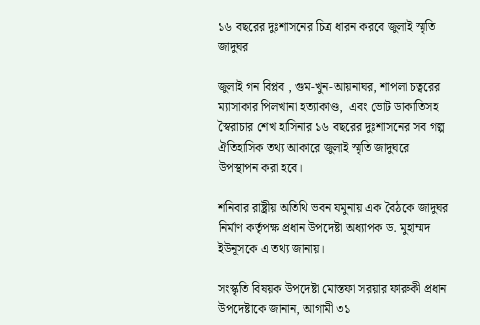১৬ বছরের দুঃশাসনের চিত্র ধারন করবে জুলাই স্মৃতি জাদুঘর

জুলাই গন বিপ্লব , গুম-খুন-আয়নাঘর, শাপলা চত্বরের ম্যাসাকার পিলখানা হত্যাকাণ্ড,  এবং ভোট ডাকাতিসহ স্বৈরাচার শেখ হাসিনার ১৬ বছরের দুঃশাসনের সব গল্প ঐতিহাসিক তথ্য আকারে জুলাই স্মৃতি জাদুঘরে উপস্থাপন করা হবে।

শনিবার রাষ্ট্রীয় অতিথি ভবন যমুনায় এক বৈঠকে জাদুঘর নির্মাণ কর্তৃপক্ষ প্রধান উপদেষ্টা অধ্যাপক ড. মুহাম্মদ ইউনূসকে এ তথ্য জানায়।

সংস্কৃতি বিষয়ক উপদেষ্টা মোস্তফা সরয়ার ফারুকী প্রধান উপদেষ্টাকে জানান, আগামী ৩১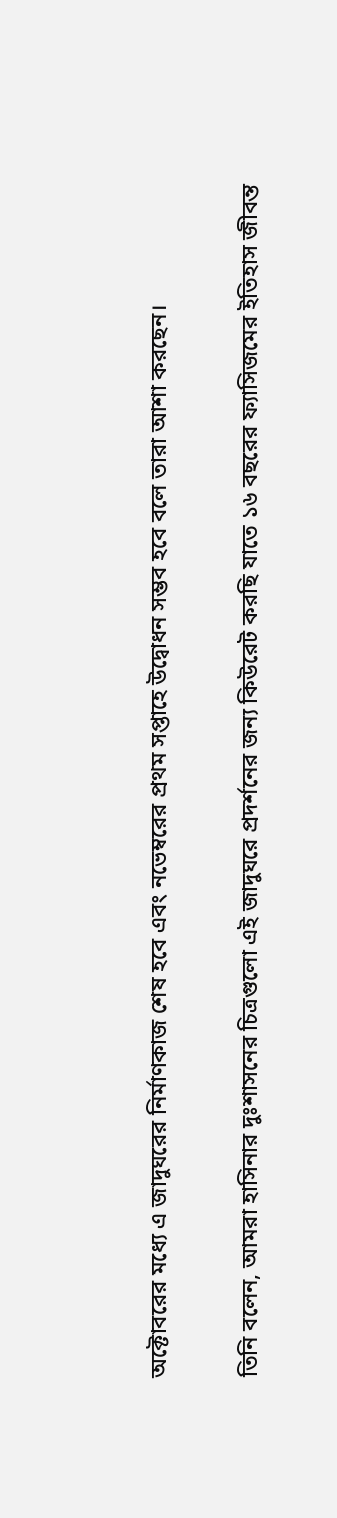অক্টোবরের মধ্যে এ জাদুঘরের নির্মাণকাজ শেষ হবে এবং নভেম্বরের প্রথম সপ্তাহে উদ্বোধন সম্ভব হবে বলে তারা আশা করছেন।

তিনি বলেন, আমরা হাসিনার দুঃশাসনের চিত্রগুলো এই জাদুঘরে প্রদর্শনের জন্য কিউরেট করছি যাতে ১৬ বছরের ফ্যাসিজমের ইতিহাস জীবন্ত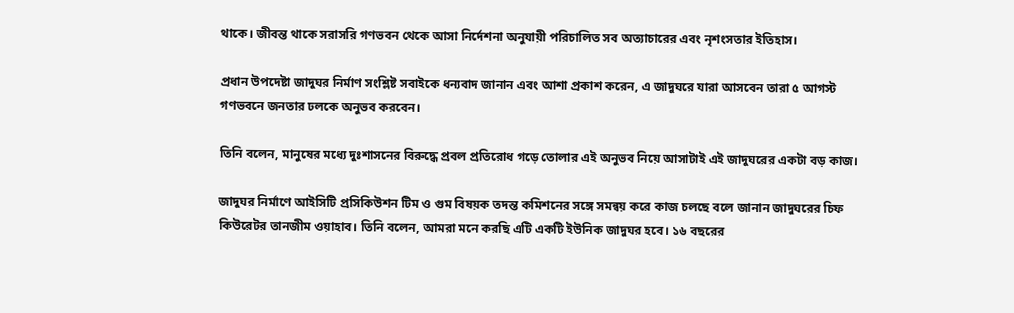থাকে। জীবন্ত থাকে সরাসরি গণভবন থেকে আসা নির্দেশনা অনুযায়ী পরিচালিত সব অত্যাচারের এবং নৃশংসতার ইতিহাস।

প্রধান উপদেষ্টা জাদুঘর নির্মাণ সংশ্লিষ্ট সবাইকে ধন্যবাদ জানান এবং আশা প্রকাশ করেন, এ জাদুঘরে যারা আসবেন তারা ৫ আগস্ট গণভবনে জনতার ঢলকে অনুভব করবেন।

তিনি বলেন, মানুষের মধ্যে দুঃশাসনের বিরুদ্ধে প্রবল প্রতিরোধ গড়ে তোলার এই অনুভব নিয়ে আসাটাই এই জাদুঘরের একটা বড় কাজ।

জাদুঘর নির্মাণে আইসিটি প্রসিকিউশন টিম ও গুম বিষয়ক তদন্ত কমিশনের সঙ্গে সমন্বয় করে কাজ চলছে বলে জানান জাদুঘরের চিফ কিউরেটর তানজীম ওয়াহাব। তিনি বলেন, আমরা মনে করছি এটি একটি ইউনিক জাদুঘর হবে। ১৬ বছরের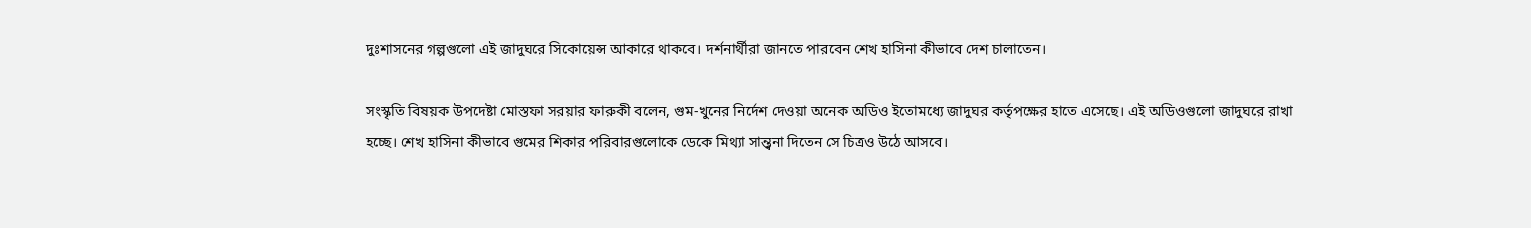দুঃশাসনের গল্পগুলো এই জাদুঘরে সিকোয়েন্স আকারে থাকবে। দর্শনার্থীরা জানতে পারবেন শেখ হাসিনা কীভাবে দেশ চালাতেন।

সংস্কৃতি বিষয়ক উপদেষ্টা মোস্তফা সরয়ার ফারুকী বলেন, গুম-খুনের নির্দেশ দেওয়া অনেক অডিও ইতোমধ্যে জাদুঘর কর্তৃপক্ষের হাতে এসেছে। এই অডিওগুলো জাদুঘরে রাখা হচ্ছে। শেখ হাসিনা কীভাবে গুমের শিকার পরিবারগুলোকে ডেকে মিথ্যা সান্ত্বনা দিতেন সে চিত্রও উঠে আসবে।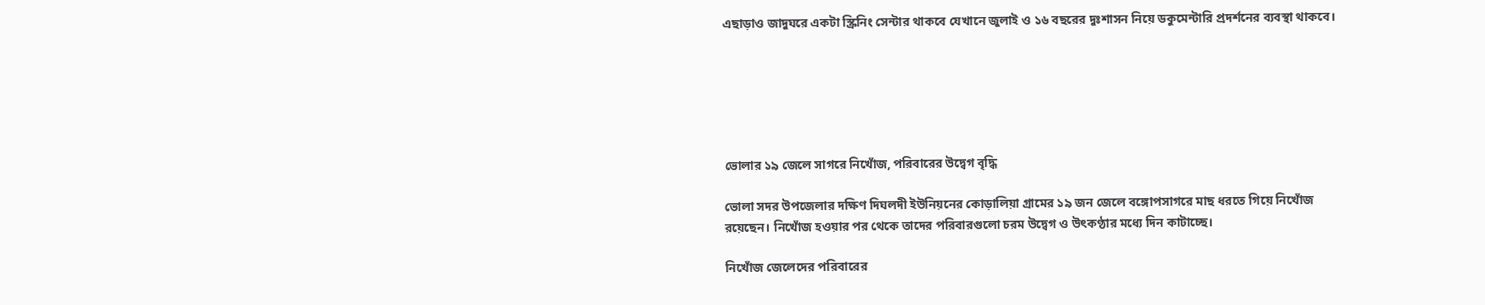এছাড়াও জাদুঘরে একটা স্ক্রিনিং সেন্টার থাকবে যেখানে জুলাই ও ১৬ বছরের দুঃশাসন নিয়ে ডকুমেন্টারি প্রদর্শনের ব্যবস্থা থাকবে।






ভোলার ১৯ জেলে সাগরে নিখোঁজ, পরিবারের উদ্বেগ বৃদ্ধি

ভোলা সদর উপজেলার দক্ষিণ দিঘলদী ইউনিয়নের কোড়ালিয়া গ্রামের ১৯ জন জেলে বঙ্গোপসাগরে মাছ ধরতে গিয়ে নিখোঁজ রয়েছেন। নিখোঁজ হওয়ার পর থেকে তাদের পরিবারগুলো চরম উদ্বেগ ও উৎকণ্ঠার মধ্যে দিন কাটাচ্ছে।

নিখোঁজ জেলেদের পরিবারের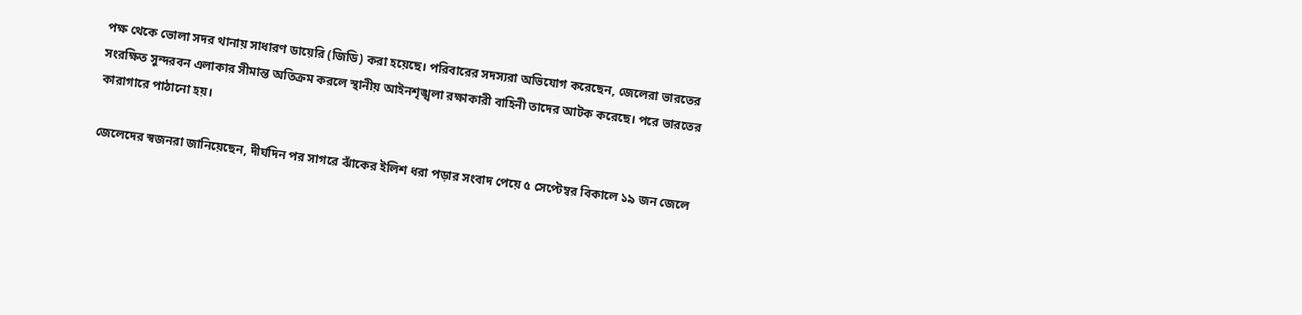পক্ষ থেকে ভোলা সদর থানায় সাধারণ ডায়েরি (জিডি) করা হয়েছে। পরিবারের সদস্যরা অভিযোগ করেছেন, জেলেরা ভারতের সংরক্ষিত সুন্দরবন এলাকার সীমান্ত অতিক্রম করলে স্থানীয় আইনশৃঙ্খলা রক্ষাকারী বাহিনী তাদের আটক করেছে। পরে ভারতের কারাগারে পাঠানো হয়।

জেলেদের স্বজনরা জানিয়েছেন, দীর্ঘদিন পর সাগরে ঝাঁকের ইলিশ ধরা পড়ার সংবাদ পেয়ে ৫ সেপ্টেম্বর বিকালে ১৯ জন জেলে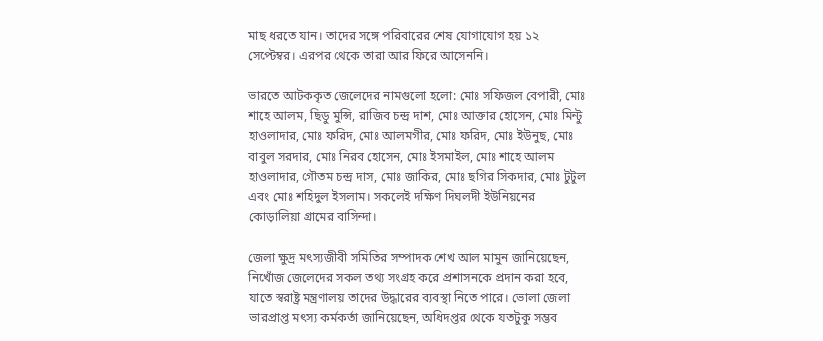মাছ ধরতে যান। তাদের সঙ্গে পরিবারের শেষ যোগাযোগ হয় ১২ সেপ্টেম্বর। এরপর থেকে তারা আর ফিরে আসেননি।

ভারতে আটককৃত জেলেদের নামগুলো হলো: মোঃ সফিজল বেপারী, মোঃ শাহে আলম, ছিডু মুন্সি, রাজিব চন্দ্র দাশ, মোঃ আক্তার হোসেন, মোঃ মিন্টু হাওলাদার, মোঃ ফরিদ, মোঃ আলমগীর, মোঃ ফরিদ, মোঃ ইউনুছ, মোঃ বাবুল সরদার, মোঃ নিরব হোসেন, মোঃ ইসমাইল, মোঃ শাহে আলম হাওলাদার, গৌতম চন্দ্র দাস, মোঃ জাকির, মোঃ ছগির সিকদার, মোঃ টুটুল এবং মোঃ শহিদুল ইসলাম। সকলেই দক্ষিণ দিঘলদী ইউনিয়নের কোড়ালিয়া গ্রামের বাসিন্দা।

জেলা ক্ষুদ্র মৎস্যজীবী সমিতির সম্পাদক শেখ আল মামুন জানিয়েছেন, নিখোঁজ জেলেদের সকল তথ্য সংগ্রহ করে প্রশাসনকে প্রদান করা হবে, যাতে স্বরাষ্ট্র মন্ত্রণালয় তাদের উদ্ধারের ব্যবস্থা নিতে পারে। ভোলা জেলা ভারপ্রাপ্ত মৎস্য কর্মকর্তা জানিয়েছেন, অধিদপ্তর থেকে যতটুকু সম্ভব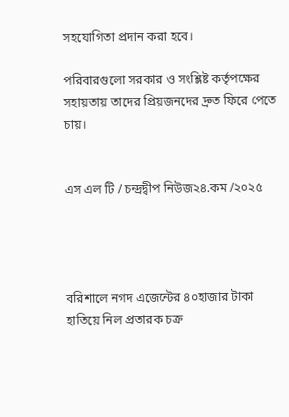সহযোগিতা প্রদান করা হবে।

পরিবারগুলো সরকার ও সংশ্লিষ্ট কর্তৃপক্ষের সহায়তায় তাদের প্রিয়জনদের দ্রুত ফিরে পেতে চায়।


এস এল টি / চন্দ্রদ্বীপ নিউজ২৪.কম /২০২৫




বরিশালে নগদ এজেন্টের ৪০হাজার টাকা হাতিয়ে নিল প্রতারক চক্র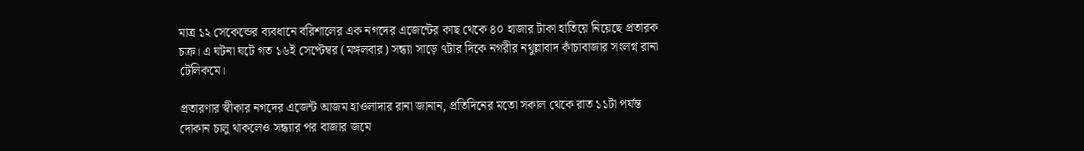মাত্র ১২ সেকেন্ডের ব্যবধানে বরিশালের এক নগদের এজেন্টের কাছ থেকে ৪০ হাজার টাকা হাতিয়ে নিয়েছে প্রতারক চক্র। এ ঘটনা ঘটে গত ১৬ই সেপ্টেম্বর (মঙ্গলবার) সন্ধ্যা সাড়ে ৭টার দিকে নগরীর নথুল্লাবাদ কাঁচাবাজার সংলগ্ন রানা টেলিকমে।

প্রতারণার স্বীকার নগদের এজেন্ট আজম হাওলাদার রানা জানান, প্রতিদিনের মতো সকাল থেকে রাত ১১টা পর্যন্ত দোকান চালু থাকলেও সন্ধ্যার পর বাজার জমে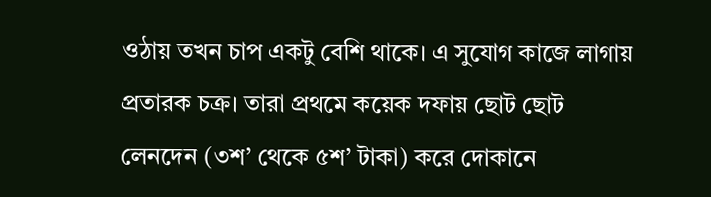ওঠায় তখন চাপ একটু বেশি থাকে। এ সুযোগ কাজে লাগায় প্রতারক চক্র। তারা প্রথমে কয়েক দফায় ছোট ছোট লেনদেন (৩শ’ থেকে ৫শ’ টাকা) করে দোকানে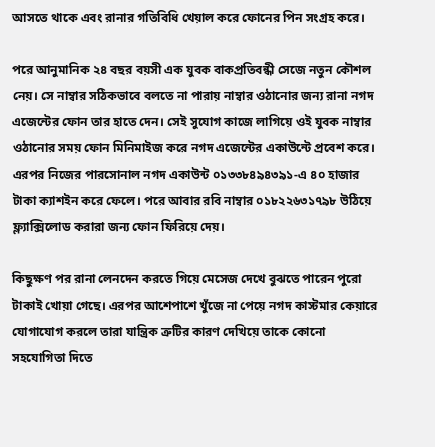আসতে থাকে এবং রানার গতিবিধি খেয়াল করে ফোনের পিন সংগ্রহ করে।

পরে আনুমানিক ২৪ বছর বয়সী এক যুবক বাকপ্রতিবন্ধী সেজে নতুন কৌশল নেয়। সে নাম্বার সঠিকভাবে বলতে না পারায় নাম্বার ওঠানোর জন্য রানা নগদ এজেন্টের ফোন তার হাতে দেন। সেই সুযোগ কাজে লাগিয়ে ওই যুবক নাম্বার ওঠানোর সময় ফোন মিনিমাইজ করে নগদ এজেন্টের একাউন্টে প্রবেশ করে। এরপর নিজের পারসোনাল নগদ একাউন্ট ০১৩৩৮৪৯৪৩৯১-এ ৪০ হাজার টাকা ক্যাশইন করে ফেলে। পরে আবার রবি নাম্বার ০১৮২২৬৩১৭৯৮ উঠিয়ে ফ্ল্যাক্সিলোড করারা জন্য ফোন ফিরিয়ে দেয়।

কিছুক্ষণ পর রানা লেনদেন করতে গিয়ে মেসেজ দেখে বুঝতে পারেন পুরো টাকাই খোয়া গেছে। এরপর আশেপাশে খুঁজে না পেয়ে নগদ কাস্টমার কেয়ারে যোগাযোগ করলে তারা যান্ত্রিক ত্রুটির কারণ দেখিয়ে তাকে কোনো সহযোগিতা দিতে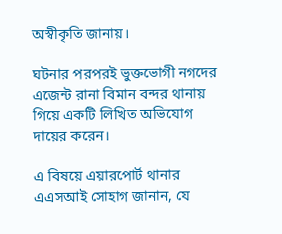অস্বীকৃতি জানায়।

ঘটনার পরপরই ভুক্তভোগী নগদের এজেন্ট রানা বিমান বন্দর থানায় গিয়ে একটি লিখিত অভিযোগ দায়ের করেন।

এ বিষয়ে এয়ারপোর্ট থানার এএসআই সোহাগ জানান, যে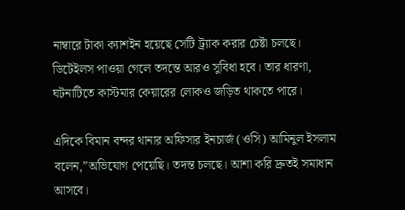নাম্বারে টাকা ক্যাশইন হয়েছে সেটি ট্র্যাক করার চেষ্টা চলছে। ডিটেইলস পাওয়া গেলে তদন্তে আরও সুবিধা হবে। তার ধারণা, ঘটনাটিতে কাস্টমার কেয়ারের লোকও জড়িত থাকতে পারে।

এদিকে বিমান বন্দর থানার অফিসার ইনচার্জ (ওসি) আমিনুল ইসলাম বলেন,”অভিযোগ পেয়েছি। তদন্ত চলছে। আশা করি দ্রুতই সমাধান আসবে।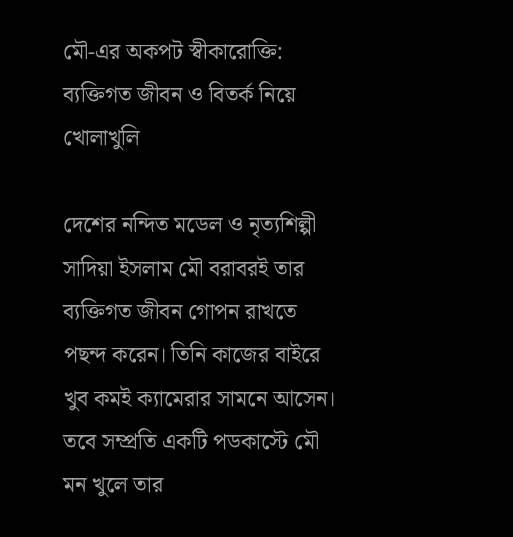মৌ-এর অকপট স্বীকারোক্তি: ব্যক্তিগত জীবন ও বিতর্ক নিয়ে খোলাখুলি

দেশের নন্দিত মডেল ও নৃত্যশিল্পী সাদিয়া ইসলাম মৌ বরাবরই তার ব্যক্তিগত জীবন গোপন রাখতে পছন্দ করেন। তিনি কাজের বাইরে খুব কমই ক্যামেরার সামনে আসেন। তবে সম্প্রতি একটি পডকাস্টে মৌ মন খুলে তার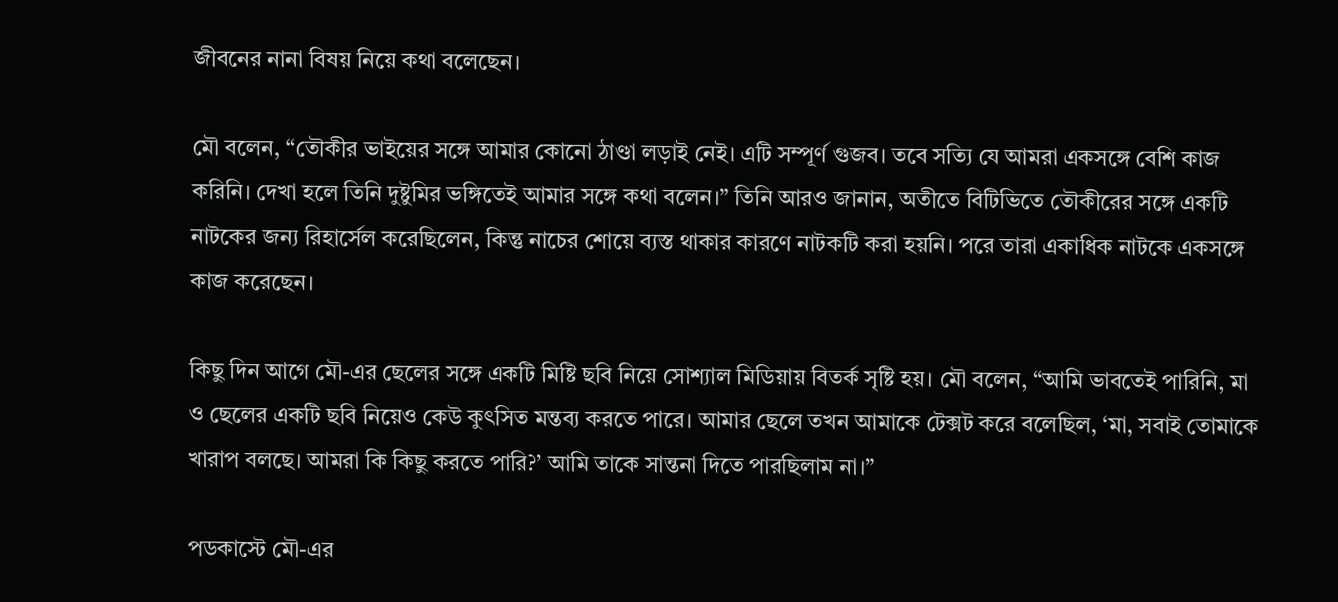জীবনের নানা বিষয় নিয়ে কথা বলেছেন।

মৌ বলেন, “তৌকীর ভাইয়ের সঙ্গে আমার কোনো ঠাণ্ডা লড়াই নেই। এটি সম্পূর্ণ গুজব। তবে সত্যি যে আমরা একসঙ্গে বেশি কাজ করিনি। দেখা হলে তিনি দুষ্টুমির ভঙ্গিতেই আমার সঙ্গে কথা বলেন।” তিনি আরও জানান, অতীতে বিটিভিতে তৌকীরের সঙ্গে একটি নাটকের জন্য রিহার্সেল করেছিলেন, কিন্তু নাচের শোয়ে ব্যস্ত থাকার কারণে নাটকটি করা হয়নি। পরে তারা একাধিক নাটকে একসঙ্গে কাজ করেছেন।

কিছু দিন আগে মৌ-এর ছেলের সঙ্গে একটি মিষ্টি ছবি নিয়ে সোশ্যাল মিডিয়ায় বিতর্ক সৃষ্টি হয়। মৌ বলেন, “আমি ভাবতেই পারিনি, মা ও ছেলের একটি ছবি নিয়েও কেউ কুৎসিত মন্তব্য করতে পারে। আমার ছেলে তখন আমাকে টেক্সট করে বলেছিল, ‘মা, সবাই তোমাকে খারাপ বলছে। আমরা কি কিছু করতে পারি?’ আমি তাকে সান্তনা দিতে পারছিলাম না।”

পডকাস্টে মৌ-এর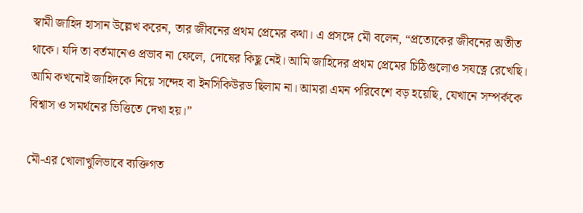স্বামী জাহিদ হাসান উল্লেখ করেন, তার জীবনের প্রথম প্রেমের কথা। এ প্রসঙ্গে মৌ বলেন, “প্রত্যেকের জীবনের অতীত থাকে। যদি তা বর্তমানেও প্রভাব না ফেলে, দোষের কিছু নেই। আমি জাহিদের প্রথম প্রেমের চিঠিগুলোও সযত্নে রেখেছি। আমি কখনোই জাহিদকে নিয়ে সন্দেহ বা ইনসিকিউরড ছিলাম না। আমরা এমন পরিবেশে বড় হয়েছি, যেখানে সম্পর্ককে বিশ্বাস ও সমর্থনের ভিত্তিতে দেখা হয়।”

মৌ-এর খোলাখুলিভাবে ব্যক্তিগত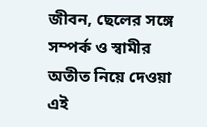জীবন, ছেলের সঙ্গে সম্পর্ক ও স্বামীর অতীত নিয়ে দেওয়া এই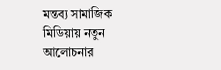মন্তব্য সামাজিক মিডিয়ায় নতুন আলোচনার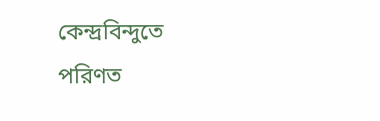কেন্দ্রবিন্দুতে পরিণত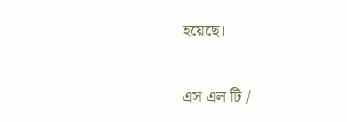হয়েছে।

এস এল টি /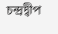চন্দ্রদ্বীপ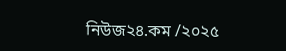নিউজ২৪.কম /২০২৫